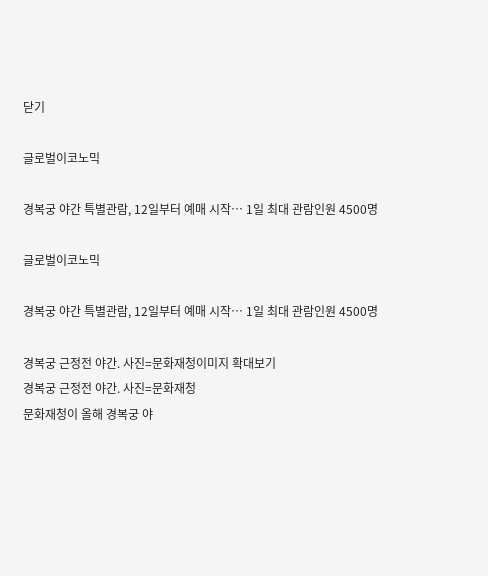닫기

글로벌이코노믹

경복궁 야간 특별관람, 12일부터 예매 시작… 1일 최대 관람인원 4500명

글로벌이코노믹

경복궁 야간 특별관람, 12일부터 예매 시작… 1일 최대 관람인원 4500명

경복궁 근정전 야간. 사진=문화재청이미지 확대보기
경복궁 근정전 야간. 사진=문화재청
문화재청이 올해 경복궁 야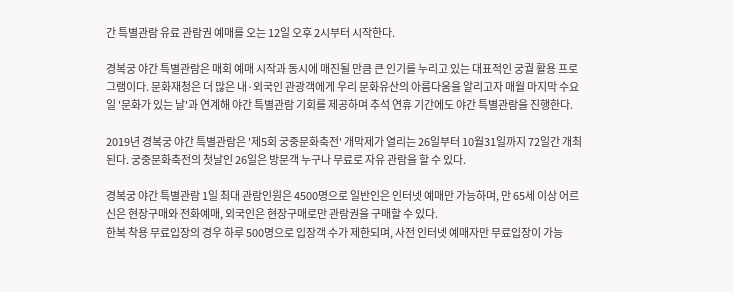간 특별관람 유료 관람권 예매를 오는 12일 오후 2시부터 시작한다.

경복궁 야간 특별관람은 매회 예매 시작과 동시에 매진될 만큼 큰 인기를 누리고 있는 대표적인 궁궐 활용 프로그램이다. 문화재청은 더 많은 내·외국인 관광객에게 우리 문화유산의 아름다움을 알리고자 매월 마지막 수요일 '문화가 있는 날'과 연계해 야간 특별관람 기회를 제공하며 추석 연휴 기간에도 야간 특별관람을 진행한다.

2019년 경복궁 야간 특별관람은 '제5회 궁중문화축전' 개막제가 열리는 26일부터 10월31일까지 72일간 개최된다. 궁중문화축전의 첫날인 26일은 방문객 누구나 무료로 자유 관람을 할 수 있다.

경복궁 야간 특별관람 1일 최대 관람인원은 4500명으로 일반인은 인터넷 예매만 가능하며, 만 65세 이상 어르신은 현장구매와 전화예매, 외국인은 현장구매로만 관람권을 구매할 수 있다.
한복 착용 무료입장의 경우 하루 500명으로 입장객 수가 제한되며, 사전 인터넷 예매자만 무료입장이 가능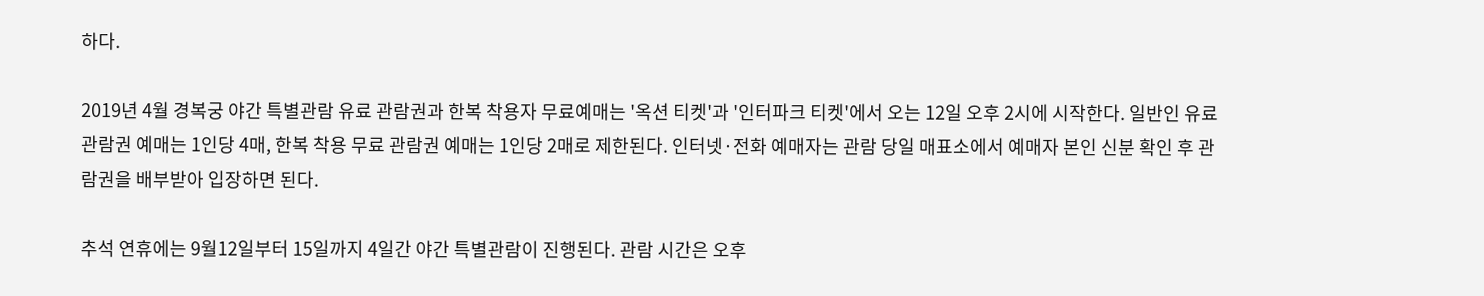하다.

2019년 4월 경복궁 야간 특별관람 유료 관람권과 한복 착용자 무료예매는 '옥션 티켓'과 '인터파크 티켓'에서 오는 12일 오후 2시에 시작한다. 일반인 유료 관람권 예매는 1인당 4매, 한복 착용 무료 관람권 예매는 1인당 2매로 제한된다. 인터넷·전화 예매자는 관람 당일 매표소에서 예매자 본인 신분 확인 후 관람권을 배부받아 입장하면 된다.

추석 연휴에는 9월12일부터 15일까지 4일간 야간 특별관람이 진행된다. 관람 시간은 오후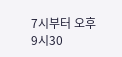7시부터 오후 9시30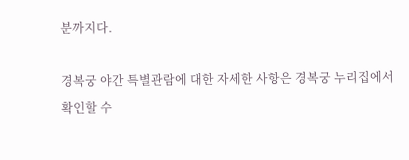분까지다.

경복궁 야간 특별관람에 대한 자세한 사항은 경복궁 누리집에서 확인할 수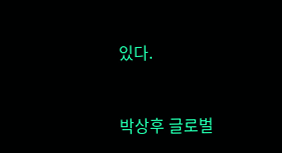있다.


박상후 글로벌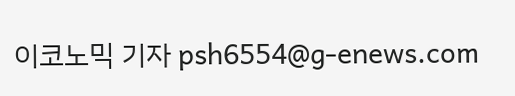이코노믹 기자 psh6554@g-enews.com